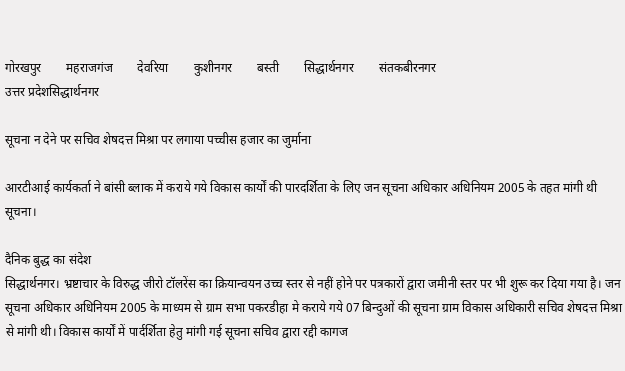गोरखपुर        महराजगंज        देवरिया        कुशीनगर        बस्ती        सिद्धार्थनगर        संतकबीरनगर
उत्तर प्रदेशसिद्धार्थनगर

सूचना न देने पर सचिव शेषदत्त मिश्रा पर लगाया पच्चीस हजार का जुर्माना

आरटीआई कार्यकर्ता ने बांसी ब्लाक में कराये गये विकास कार्यों की पारदर्शिता के लिए जन सूचना अधिकार अधिनियम 2005 के तहत मांगी थी सूचना।

दैनिक बुद्ध का संदेश
सिद्धार्थनगर। भ्रष्टाचार के विरुद्ध जीरो टॉलरेंस का क्रियान्वयन उच्च स्तर से नहीं होने पर पत्रकारों द्वारा जमीनी स्तर पर भी शुरू कर दिया गया है। जन सूचना अधिकार अधिनियम 2005 के माध्यम से ग्राम सभा पकरडीहा मे कराये गये 07 बिन्दुओं की सूचना ग्राम विकास अधिकारी सचिव शेषदत्त मिश्रा से मांगी थी। विकास कार्यों में पार्दर्शिता हेतु मांगी गई सूचना सचिव द्वारा रद्दी कागज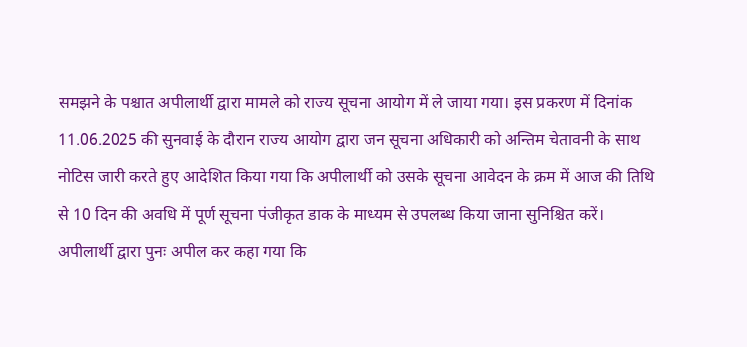समझने के पश्चात अपीलार्थी द्वारा मामले को राज्य सूचना आयोग में ले जाया गया। इस प्रकरण में दिनांक 11.06.2025 की सुनवाई के दौरान राज्य आयोग द्वारा जन सूचना अधिकारी को अन्तिम चेतावनी के साथ नोटिस जारी करते हुए आदेशित किया गया कि अपीलार्थी को उसके सूचना आवेदन के क्रम में आज की तिथि से 10 दिन की अवधि में पूर्ण सूचना पंजीकृत डाक के माध्यम से उपलब्ध किया जाना सुनिश्चित करें। अपीलार्थी द्वारा पुनः अपील कर कहा गया कि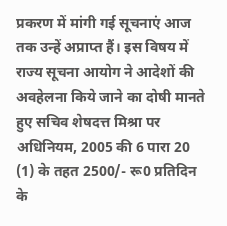प्रकरण में मांगी गई सूचनाएं आज तक उन्हें अप्राप्त हैं। इस विषय में राज्य सूचना आयोग ने आदेशों की अवहेलना किये जाने का दोषी मानते हुए सचिव शेषदत्त मिश्रा पर अधिनियम, 2005 की 6 पारा 20 (1) के तहत 2500/- रू0 प्रतिदिन के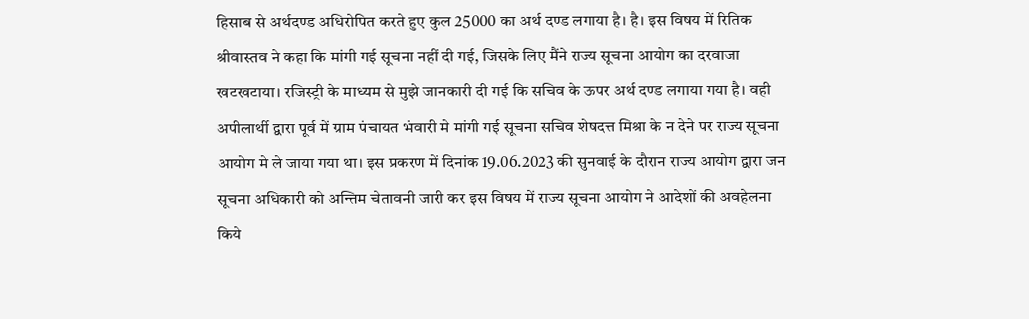हिसाब से अर्थदण्ड अधिरोपित करते हुए कुल 25000 का अर्थ दण्ड लगाया है। है। इस विषय में रितिक श्रीवास्तव ने कहा कि मांगी गई सूचना नहीं दी गई, जिसके लिए मैंने राज्य सूचना आयोग का दरवाजा खटखटाया। रजिस्ट्री के माध्यम से मुझे जानकारी दी गई कि सचिव के ऊपर अर्थ दण्ड लगाया गया है। वही अपीलार्थी द्वारा पूर्व में ग्राम पंचायत भंवारी मे मांगी गई सूचना सचिव शेषदत्त मिश्रा के न देने पर राज्य सूचना आयोग मे ले जाया गया था। इस प्रकरण में दिनांक 19.06.2023 की सुनवाई के दौरान राज्य आयोग द्वारा जन सूचना अधिकारी को अन्तिम चेतावनी जारी कर इस विषय में राज्य सूचना आयोग ने आदेशों की अवहेलना किये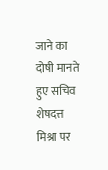जाने का दोषी मानते हुए सचिव शेषदत्त मिश्रा पर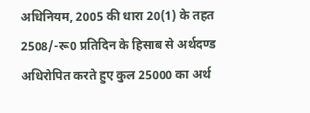अधिनियम, 2005 की धारा 20(1) के तहत 2508/-रू0 प्रतिदिन के हिसाब से अर्थदण्ड अधिरोपित करते हुए कुल 25000 का अर्थ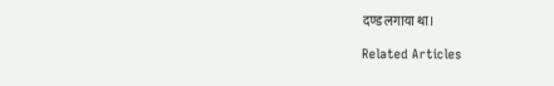दण्ड लगाया था।

Related Articles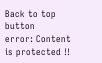Back to top button
error: Content is protected !!